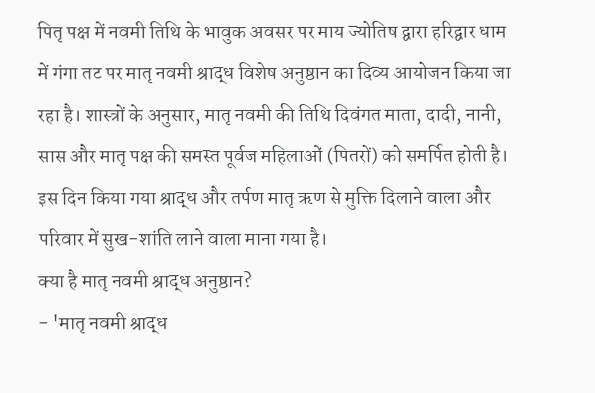पितृ पक्ष में नवमी तिथि के भावुक अवसर पर माय ज्योतिष द्वारा हरिद्वार धाम में गंगा तट पर मातृ नवमी श्राद्ध विशेष अनुष्ठान का दिव्य आयोजन किया जा रहा है। शास्त्रों के अनुसार, मातृ नवमी की तिथि दिवंगत माता, दादी, नानी, सास और मातृ पक्ष की समस्त पूर्वज महिलाओं (पितरों) को समर्पित होती है। इस दिन किया गया श्राद्ध और तर्पण मातृ ऋण से मुक्ति दिलाने वाला और परिवार में सुख-शांति लाने वाला माना गया है।
क्या है मातृ नवमी श्राद्ध अनुष्ठान?
- 'मातृ नवमी श्राद्ध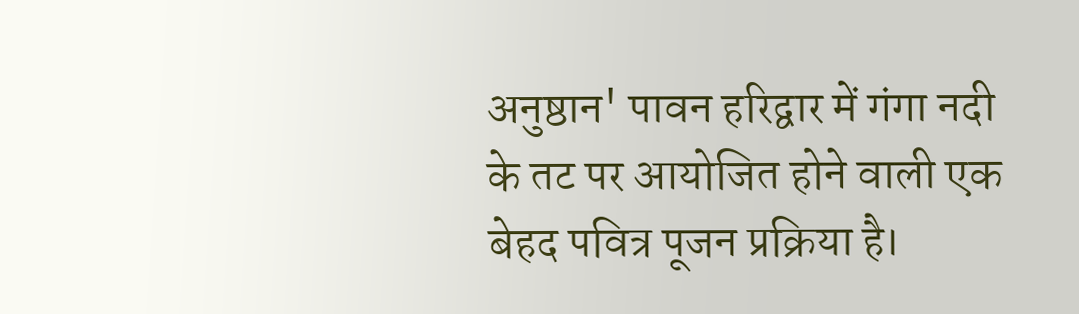अनुष्ठान' पावन हरिद्वार में गंगा नदी के तट पर आयोजित होने वाली एक बेहद पवित्र पूजन प्रक्रिया है।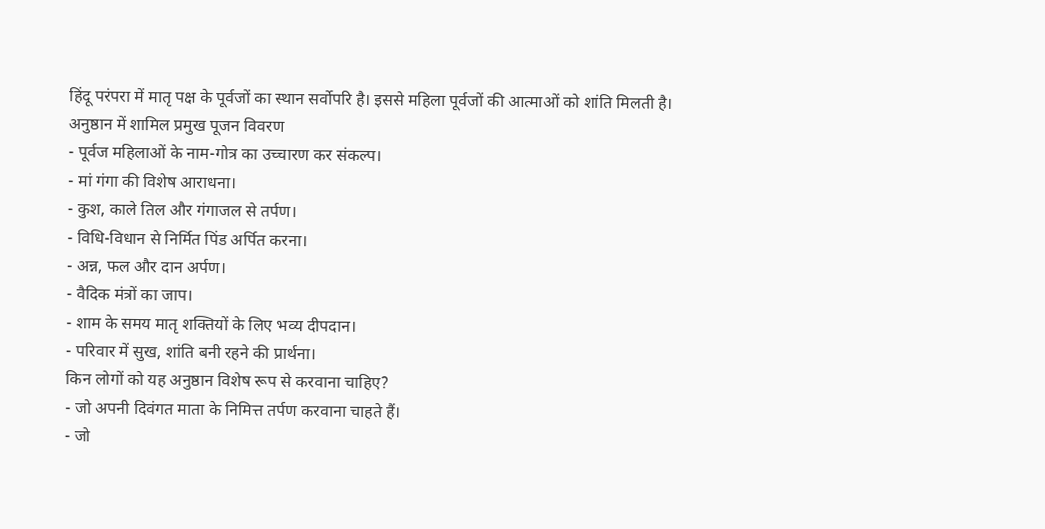हिंदू परंपरा में मातृ पक्ष के पूर्वजों का स्थान सर्वोपरि है। इससे महिला पूर्वजों की आत्माओं को शांति मिलती है।
अनुष्ठान में शामिल प्रमुख पूजन विवरण
- पूर्वज महिलाओं के नाम-गोत्र का उच्चारण कर संकल्प।
- मां गंगा की विशेष आराधना।
- कुश, काले तिल और गंगाजल से तर्पण।
- विधि-विधान से निर्मित पिंड अर्पित करना।
- अन्न, फल और दान अर्पण।
- वैदिक मंत्रों का जाप।
- शाम के समय मातृ शक्तियों के लिए भव्य दीपदान।
- परिवार में सुख, शांति बनी रहने की प्रार्थना।
किन लोगों को यह अनुष्ठान विशेष रूप से करवाना चाहिए?
- जो अपनी दिवंगत माता के निमित्त तर्पण करवाना चाहते हैं।
- जो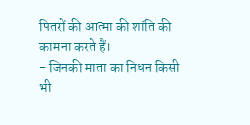पितरों की आत्मा की शांति की कामना करते हैं।
- जिनकी माता का निधन किसी भी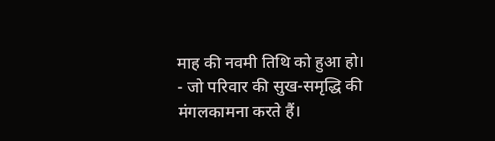माह की नवमी तिथि को हुआ हो।
- जो परिवार की सुख-समृद्धि की मंगलकामना करते हैं।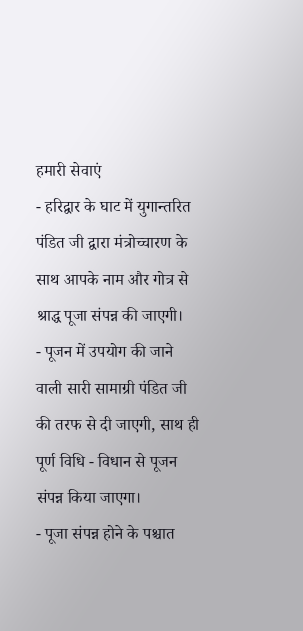हमारी सेवाएं
- हरिद्वार के घाट में युगान्तरित पंडित जी द्वारा मंत्रोच्चारण के साथ आपके नाम और गोत्र से श्राद्ध पूजा संपन्न की जाएगी।
- पूजन में उपयोग की जाने वाली सारी सामाग्री पंडित जी की तरफ से दी जाएगी, साथ ही पूर्ण विधि - विधान से पूजन संपन्न किया जाएगा।
- पूजा संपन्न होने के पश्चात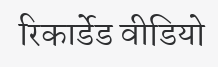रिकार्डेड वीडियो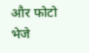और फोटो भेजे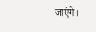जाएंगे।